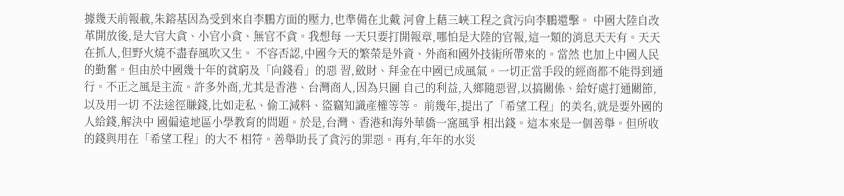據幾天前報載,朱鎔基因為受到來自李鵬方面的壓力,也準備在北戴 河會上藉三峽工程之貪污向李鵬還擊。 中國大陸自改革開放後,是大官大貪、小官小貪、無官不貪。我想每 一天只要打開報章,哪怕是大陸的官報,這一類的消息天天有。天天 在抓人,但野火燒不盡春風吹又生。 不容否認,中國今天的繁榮是外資、外商和國外技術所帶來的。當然 也加上中國人民的勤奮。但由於中國幾十年的貧窮及「向錢看」的惡 習,斂財、拜金在中國已成風氣。一切正當手段的經商都不能得到通 行。不正之風是主流。許多外商,尤其是香港、台灣商人,因為只圖 自己的利益,入鄉隨惡習,以搞關係、給好處打通關節,以及用一切 不法途徑賺錢,比如走私、偷工減料、盜竊知識產權等等。 前幾年,提出了「希望工程」的美名,就是要外國的人給錢,解決中 國偏遠地區小學教育的問題。於是,台灣、香港和海外華僑一窩風爭 相出錢。這本來是一個善舉。但所收的錢與用在「希望工程」的大不 相符。善舉助長了貪污的罪惡。再有,年年的水災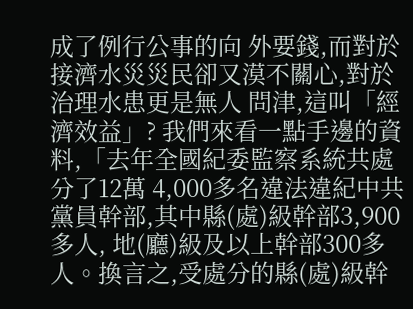成了例行公事的向 外要錢,而對於接濟水災災民卻又漠不關心,對於治理水患更是無人 問津,這叫「經濟效益」? 我們來看一點手邊的資料,「去年全國紀委監察系統共處分了12萬 4,000多名違法違紀中共黨員幹部,其中縣(處)級幹部3,900多人, 地(廳)級及以上幹部300多人。換言之,受處分的縣(處)級幹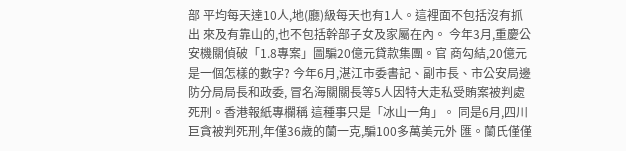部 平均每天達10人,地(廳)級每天也有1人。這裡面不包括沒有抓出 來及有靠山的,也不包括幹部子女及家屬在內。 今年3月,重慶公安機關偵破「1.8專案」圖騙20億元貸款集團。官 商勾結,20億元是一個怎樣的數字? 今年6月,湛江市委書記、副市長、市公安局邊防分局局長和政委, 冒名海關關長等5人因特大走私受賄案被判處死刑。香港報紙專欄稱 這種事只是「冰山一角」。 同是6月,四川巨貪被判死刑,年僅36歲的蘭一克,騙100多萬美元外 匯。蘭氏僅僅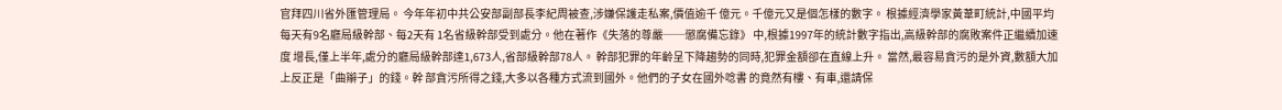官拜四川省外匯管理局。 今年年初中共公安部副部長李紀周被查,涉嫌保護走私案,價值逾千 億元。千億元又是個怎樣的數字。 根據經濟學家黃葦町統計,中國平均每天有9名廳局級幹部、每2天有 1名省級幹部受到處分。他在著作《失落的尊嚴──懲腐備忘錄》 中,根據1997年的統計數字指出,高級幹部的腐敗案件正繼續加速度 增長,僅上半年,處分的廳局級幹部達1,673人,省部級幹部78人。 幹部犯罪的年齡呈下降趨勢的同時,犯罪金額卻在直線上升。 當然,最容易貪污的是外資,數額大加上反正是「曲辮子」的錢。幹 部貪污所得之錢,大多以各種方式流到國外。他們的子女在國外唸書 的竟然有樓、有車,還請保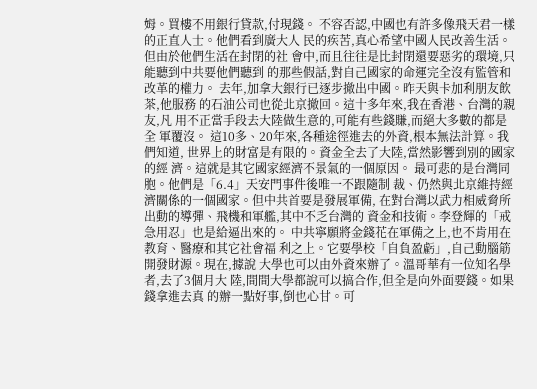姆。買樓不用銀行貸款,付現錢。 不容否認,中國也有許多像飛天君一樣的正直人士。他們看到廣大人 民的疾苦,真心希望中國人民改善生活。但由於他們生活在封閉的社 會中,而且往往是比封閉還要惡劣的環境,只能聽到中共要他們聽到 的那些假話,對自己國家的命運完全沒有監管和改革的權力。 去年,加拿大銀行已逐步撤出中國。昨天與卡加利朋友飲茶,他服務 的石油公司也從北京撤回。這十多年來,我在香港、台灣的親友,凡 用不正當手段去大陸做生意的,可能有些錢賺,而絕大多數的都是全 軍覆沒。 這10多、20年來,各種途徑進去的外資,根本無法計算。我們知道, 世界上的財富是有限的。資金全去了大陸,當然影響到別的國家的經 濟。這就是其它國家經濟不景氣的一個原因。 最可悲的是台灣同胞。他們是「6.4」天安門事件後唯一不跟隨制 裁、仍然與北京維持經濟關係的一個國家。但中共首要是發展軍備, 在對台灣以武力相威脅所出動的導彈、飛機和軍艦,其中不乏台灣的 資金和技術。李登輝的「戒急用忍」也是給逼出來的。 中共寧願將金錢花在軍備之上,也不肯用在教育、醫療和其它社會福 利之上。它要學校「自負盈虧」,自己動腦筋開發財源。現在,據說 大學也可以由外資來辦了。溫哥華有一位知名學者,去了3個月大 陸,間間大學都說可以搞合作,但全是向外面要錢。如果錢拿進去真 的辦一點好事,倒也心甘。可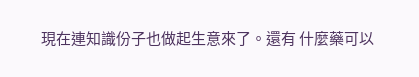現在連知識份子也做起生意來了。還有 什麼藥可以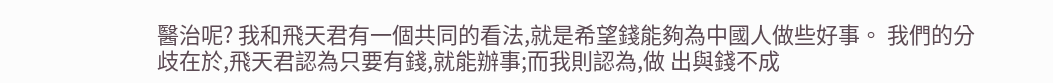醫治呢? 我和飛天君有一個共同的看法,就是希望錢能夠為中國人做些好事。 我們的分歧在於,飛天君認為只要有錢,就能辦事;而我則認為,做 出與錢不成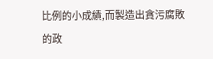比例的小成績,而製造出貪污腐敗的政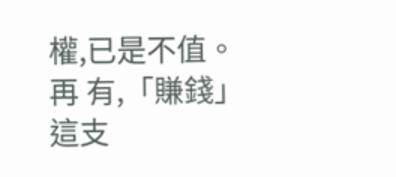權,已是不值。再 有,「賺錢」這支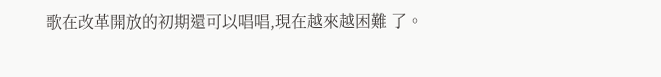歌在改革開放的初期還可以唱唱,現在越來越困難 了。